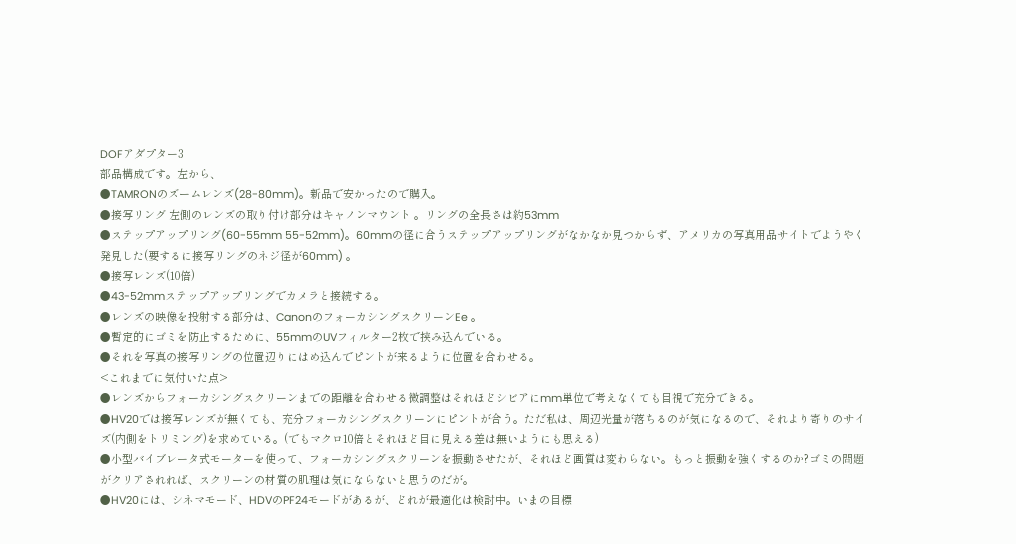DOFアダプター3
部品構成です。左から、
●TAMRONのズームレンズ(28-80mm)。新品で安かったので購入。
●接写リング 左側のレンズの取り付け部分はキャノンマウント 。リングの全長さは約53mm
●ステップアップリング(60-55mm 55-52mm)。60mmの径に合うステップアップリングがなかなか見つからず、アメリカの写真用品サイトでようやく発見した(要するに接写リングのネジ径が60mm) 。
●接写レンズ(10倍)
●43-52mmステップアップリングでカメラと接続する。
●レンズの映像を投射する部分は、CanonのフォーカシングスクリーンEe 。
●暫定的にゴミを防止するために、55mmのUVフィルター2枚で挟み込んでいる。
●それを写真の接写リングの位置辺りにはめ込んでピントが来るように位置を合わせる。
<これまでに気付いた点>
●レンズからフォーカシングスクリーンまでの距離を合わせる微調整はそれほどシビアにmm単位で考えなくても目視で充分できる。
●HV20では接写レンズが無くても、充分フォーカシングスクリーンにピントが合う。ただ私は、周辺光量が落ちるのが気になるので、それより寄りのサイズ(内側をトリミング)を求めている。(でもマクロ10倍とそれほど目に見える差は無いようにも思える)
●小型バイブレータ式モーターを使って、フォーカシングスクリーンを振動させたが、それほど画質は変わらない。もっと振動を強くするのか?ゴミの問題がクリアされれば、スクリーンの材質の肌理は気にならないと思うのだが。
●HV20には、シネマモード、HDVのPF24モードがあるが、どれが最適化は検討中。いまの目標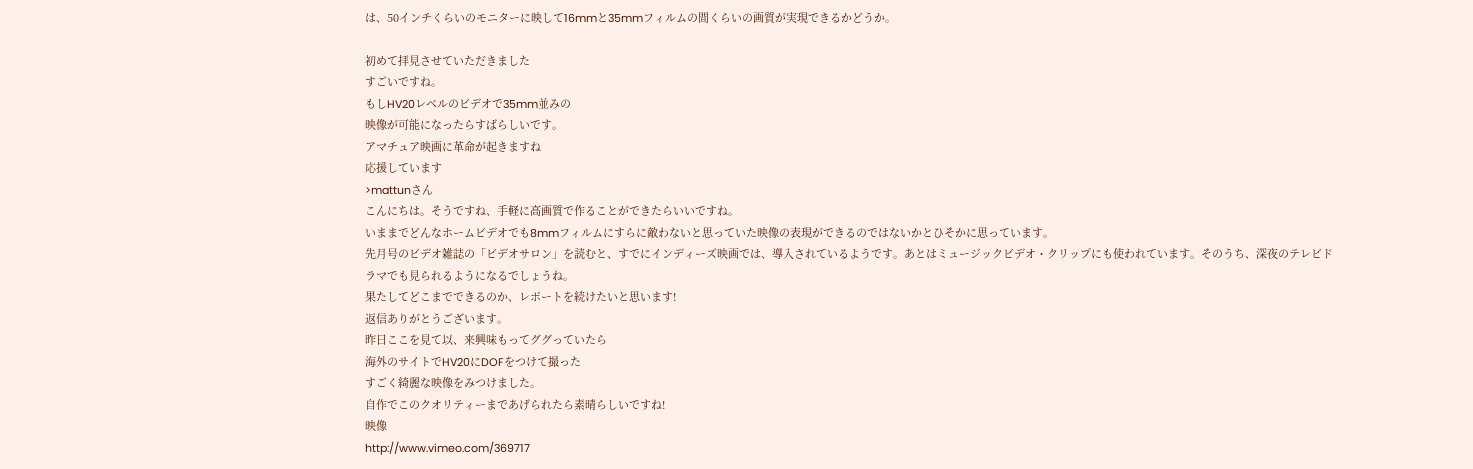は、50インチくらいのモニターに映して16mmと35mmフィルムの間くらいの画質が実現できるかどうか。

初めて拝見させていただきました
すごいですね。
もしHV20レベルのビデオで35mm並みの
映像が可能になったらすばらしいです。
アマチュア映画に革命が起きますね
応援しています
>mattunさん
こんにちは。そうですね、手軽に高画質で作ることができたらいいですね。
いままでどんなホームビデオでも8mmフィルムにすらに敵わないと思っていた映像の表現ができるのではないかとひそかに思っています。
先月号のビデオ雑誌の「ビデオサロン」を読むと、すでにインディーズ映画では、導入されているようです。あとはミュージックビデオ・クリップにも使われています。そのうち、深夜のテレビドラマでも見られるようになるでしょうね。
果たしてどこまでできるのか、レポートを続けたいと思います!
返信ありがとうございます。
昨日ここを見て以、来興味もってググっていたら
海外のサイトでHV20にDOFをつけて撮った
すごく綺麗な映像をみつけました。
自作でこのクオリティーまであげられたら素晴らしいですね!
映像
http://www.vimeo.com/369717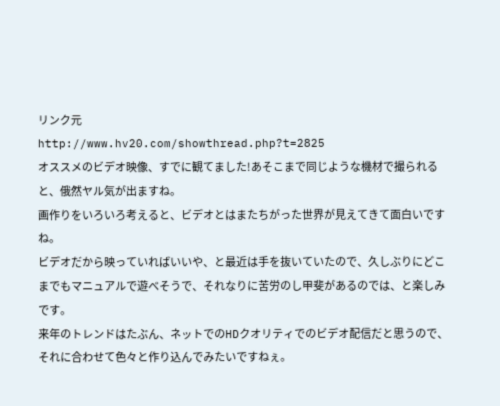リンク元
http://www.hv20.com/showthread.php?t=2825
オススメのビデオ映像、すでに観てました!あそこまで同じような機材で撮られると、俄然ヤル気が出ますね。
画作りをいろいろ考えると、ビデオとはまたちがった世界が見えてきて面白いですね。
ビデオだから映っていればいいや、と最近は手を抜いていたので、久しぶりにどこまでもマニュアルで遊べそうで、それなりに苦労のし甲斐があるのでは、と楽しみです。
来年のトレンドはたぶん、ネットでのHDクオリティでのビデオ配信だと思うので、それに合わせて色々と作り込んでみたいですねぇ。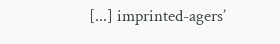[...] imprinted-agers’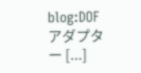blog:DOFアダプター [...]